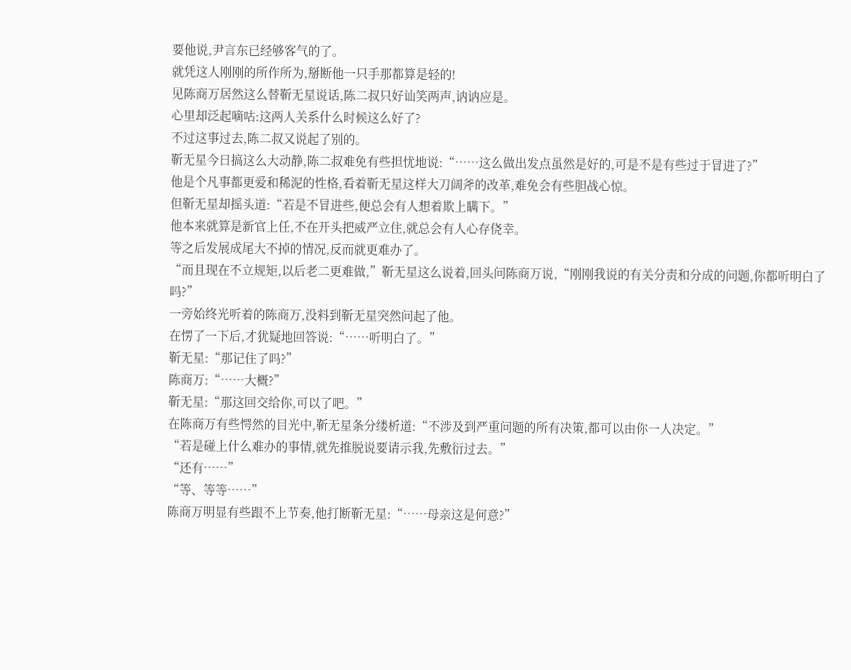要他说,尹言东已经够客气的了。
就凭这人刚刚的所作所为,掰断他一只手那都算是轻的!
见陈商万居然这么替靳无星说话,陈二叔只好讪笑两声,讷讷应是。
心里却泛起嘀咕:这两人关系什么时候这么好了?
不过这事过去,陈二叔又说起了别的。
靳无星今日搞这么大动静,陈二叔难免有些担忧地说:“……这么做出发点虽然是好的,可是不是有些过于冒进了?”
他是个凡事都更爱和稀泥的性格,看着靳无星这样大刀阔斧的改革,难免会有些胆战心惊。
但靳无星却摇头道:“若是不冒进些,便总会有人想着欺上瞒下。”
他本来就算是新官上任,不在开头把威严立住,就总会有人心存侥幸。
等之后发展成尾大不掉的情况,反而就更难办了。
“而且现在不立规矩,以后老二更难做,”靳无星这么说着,回头问陈商万说,“刚刚我说的有关分责和分成的问题,你都听明白了吗?”
一旁始终光听着的陈商万,没料到靳无星突然问起了他。
在愣了一下后,才犹疑地回答说:“……听明白了。”
靳无星:“那记住了吗?”
陈商万:“……大概?”
靳无星:“那这回交给你,可以了吧。”
在陈商万有些愕然的目光中,靳无星条分缕析道:“不涉及到严重问题的所有决策,都可以由你一人决定。”
“若是碰上什么难办的事情,就先推脱说要请示我,先敷衍过去。”
“还有……”
“等、等等……”
陈商万明显有些跟不上节奏,他打断靳无星:“……母亲这是何意?”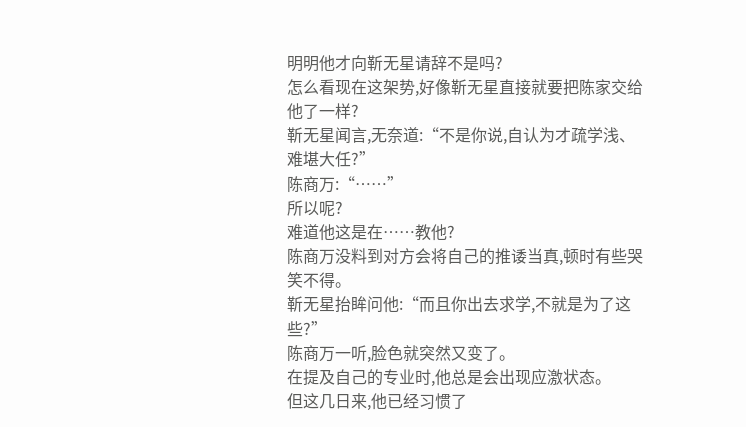明明他才向靳无星请辞不是吗?
怎么看现在这架势,好像靳无星直接就要把陈家交给他了一样?
靳无星闻言,无奈道:“不是你说,自认为才疏学浅、难堪大任?”
陈商万:“……”
所以呢?
难道他这是在……教他?
陈商万没料到对方会将自己的推诿当真,顿时有些哭笑不得。
靳无星抬眸问他:“而且你出去求学,不就是为了这些?”
陈商万一听,脸色就突然又变了。
在提及自己的专业时,他总是会出现应激状态。
但这几日来,他已经习惯了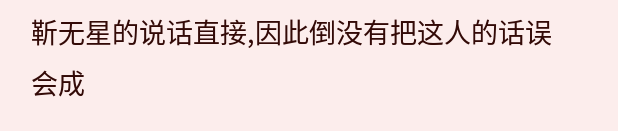靳无星的说话直接,因此倒没有把这人的话误会成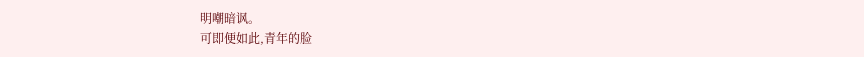明嘲暗讽。
可即便如此,青年的脸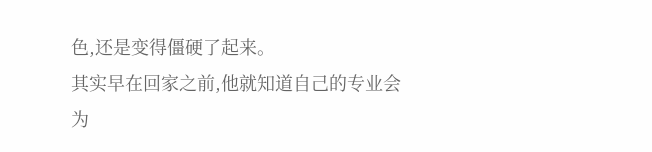色,还是变得僵硬了起来。
其实早在回家之前,他就知道自己的专业会为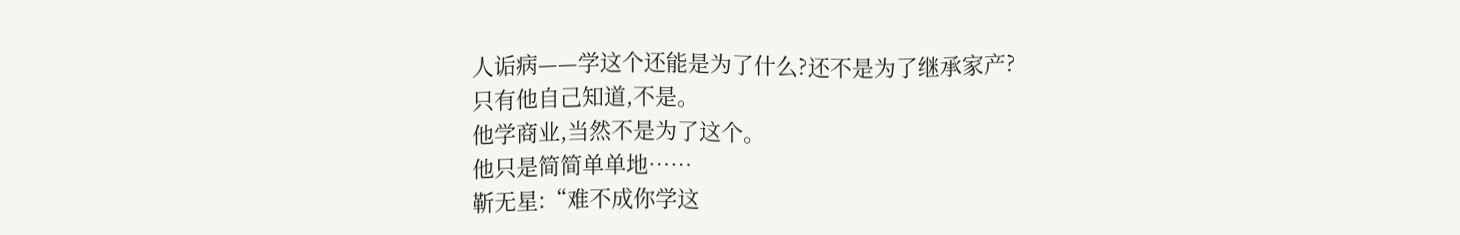人诟病——学这个还能是为了什么?还不是为了继承家产?
只有他自己知道,不是。
他学商业,当然不是为了这个。
他只是简简单单地……
靳无星:“难不成你学这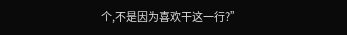个,不是因为喜欢干这一行?”